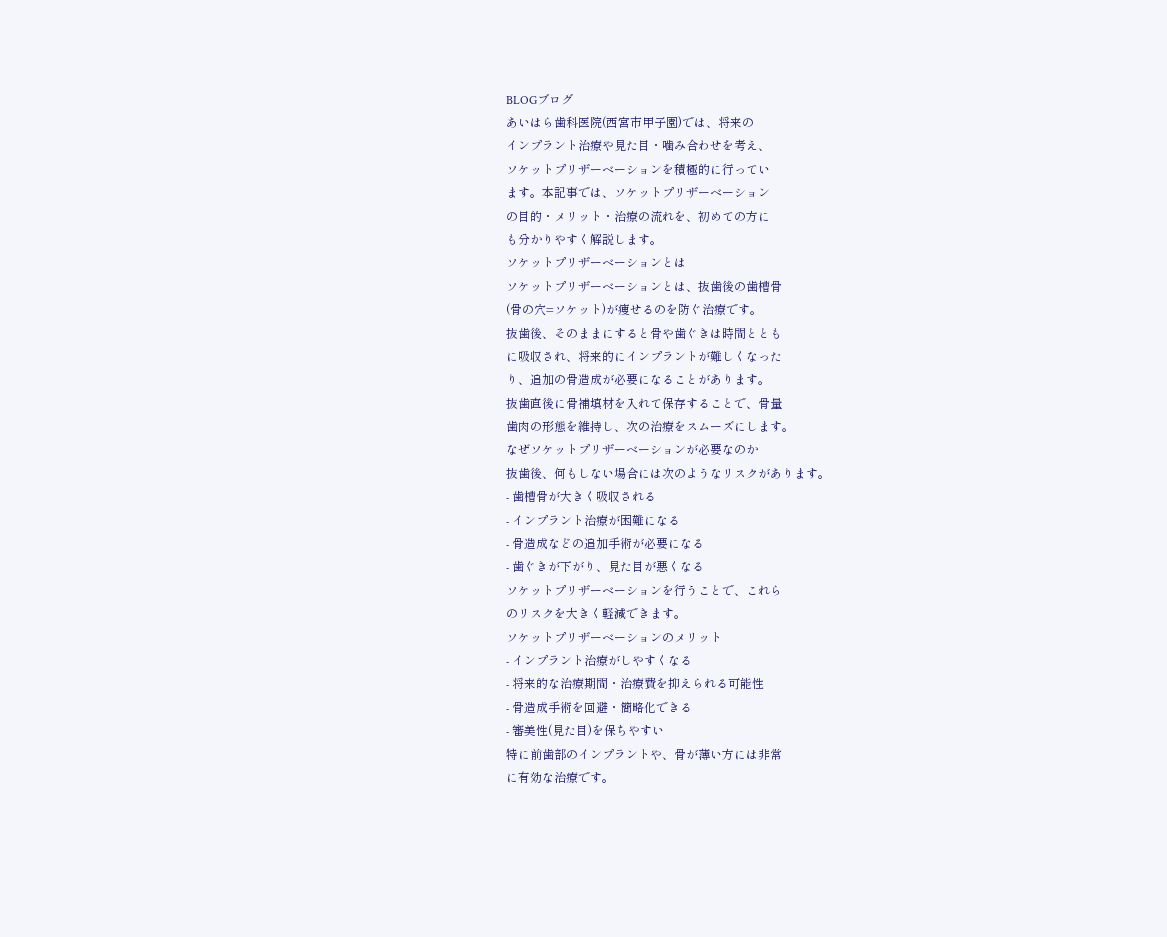BLOGブログ
あいはら歯科医院(西宮市甲子園)では、将来の
インプラント治療や見た目・噛み合わせを考え、
ソケットプリザーベーションを積極的に行ってい
ます。本記事では、ソケットプリザーベーション
の目的・メリット・治療の流れを、初めての方に
も分かりやすく解説します。
ソケットプリザーベーションとは
ソケットプリザーベーションとは、抜歯後の歯槽骨
(骨の穴=ソケット)が痩せるのを防ぐ治療です。
抜歯後、そのままにすると骨や歯ぐきは時間ととも
に吸収され、将来的にインプラントが難しくなった
り、追加の骨造成が必要になることがあります。
抜歯直後に骨補填材を入れて保存することで、骨量
歯肉の形態を維持し、次の治療をスムーズにします。
なぜソケットプリザーベーションが必要なのか
抜歯後、何もしない場合には次のようなリスクがあります。
- 歯槽骨が大きく吸収される
- インプラント治療が困難になる
- 骨造成などの追加手術が必要になる
- 歯ぐきが下がり、見た目が悪くなる
ソケットプリザーベーションを行うことで、これら
のリスクを大きく軽減できます。
ソケットプリザーベーションのメリット
- インプラント治療がしやすくなる
- 将来的な治療期間・治療費を抑えられる可能性
- 骨造成手術を回避・簡略化できる
- 審美性(見た目)を保ちやすい
特に前歯部のインプラントや、骨が薄い方には非常
に有効な治療です。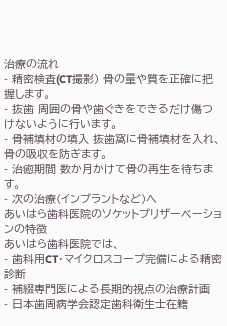治療の流れ
- 精密検査(CT撮影) 骨の量や質を正確に把握します。
- 抜歯 周囲の骨や歯ぐきをできるだけ傷つけないように行います。
- 骨補填材の填入 抜歯窩に骨補填材を入れ、骨の吸収を防ぎます。
- 治癒期間 数か月かけて骨の再生を待ちます。
- 次の治療(インプラントなど)へ
あいはら歯科医院のソケットプリザーベーションの特徴
あいはら歯科医院では、
- 歯科用CT・マイクロスコープ完備による精密診断
- 補綴専門医による長期的視点の治療計画
- 日本歯周病学会認定歯科衛生士在籍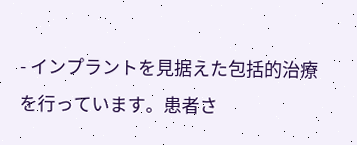- インプラントを見据えた包括的治療
を行っています。患者さ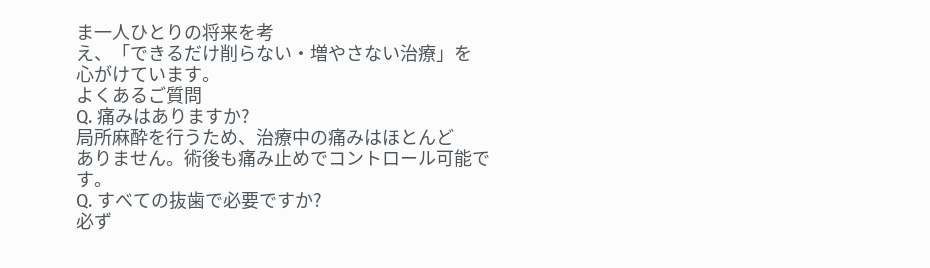ま一人ひとりの将来を考
え、「できるだけ削らない・増やさない治療」を
心がけています。
よくあるご質問
Q. 痛みはありますか?
局所麻酔を行うため、治療中の痛みはほとんど
ありません。術後も痛み止めでコントロール可能で
す。
Q. すべての抜歯で必要ですか?
必ず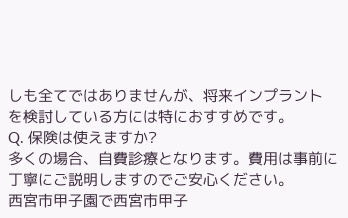しも全てではありませんが、将来インプラント
を検討している方には特におすすめです。
Q. 保険は使えますか?
多くの場合、自費診療となります。費用は事前に
丁寧にご説明しますのでご安心ください。
西宮市甲子園で西宮市甲子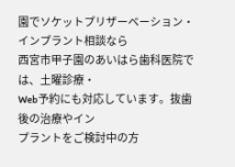園でソケットプリザーベーション・インプラント相談なら
西宮市甲子園のあいはら歯科医院では、土曜診療・
Web予約にも対応しています。抜歯後の治療やイン
プラントをご検討中の方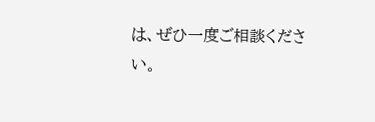は、ぜひ一度ご相談くださ
い。